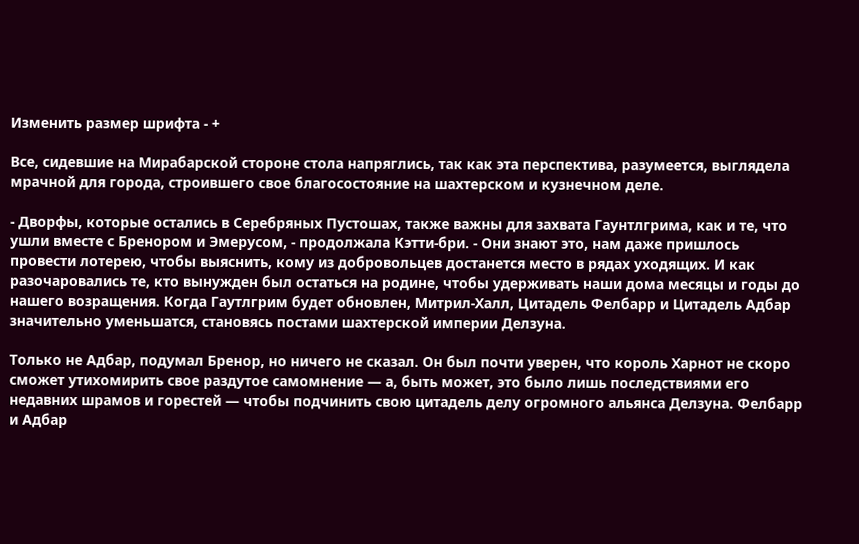Изменить размер шрифта - +

Все, сидевшие на Мирабарской стороне стола напряглись, так как эта перспектива, разумеется, выглядела мрачной для города, строившего свое благосостояние на шахтерском и кузнечном деле.

- Дворфы, которые остались в Серебряных Пустошах, также важны для захвата Гаунтлгрима, как и те, что ушли вместе с Бренором и Эмерусом, - продолжала Кэтти-бри. - Они знают это, нам даже пришлось провести лотерею, чтобы выяснить, кому из добровольцев достанется место в рядах уходящих. И как разочаровались те, кто вынужден был остаться на родине, чтобы удерживать наши дома месяцы и годы до нашего возращения. Когда Гаутлгрим будет обновлен, Митрил-Халл, Цитадель Фелбарр и Цитадель Адбар значительно уменьшатся, становясь постами шахтерской империи Делзуна.

Только не Адбар, подумал Бренор, но ничего не сказал. Он был почти уверен, что король Харнот не скоро сможет утихомирить свое раздутое самомнение — а, быть может, это было лишь последствиями его недавних шрамов и горестей — чтобы подчинить свою цитадель делу огромного альянса Делзуна. Фелбарр и Адбар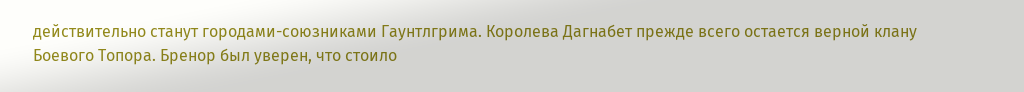действительно станут городами-союзниками Гаунтлгрима. Королева Дагнабет прежде всего остается верной клану Боевого Топора. Бренор был уверен, что стоило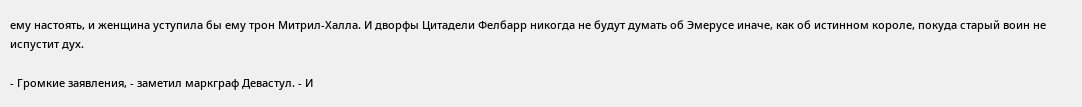ему настоять, и женщина уступила бы ему трон Митрил-Халла. И дворфы Цитадели Фелбарр никогда не будут думать об Эмерусе иначе, как об истинном короле, покуда старый воин не испустит дух.

- Громкие заявления, - заметил маркграф Девастул. - И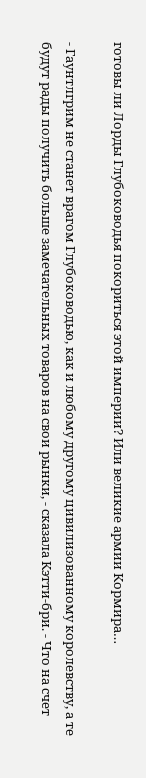готовы ли Лорды Глубоководья покориться этой империи? Или великие армии Кормира…

- Гаунтлгрим не станет врагом Глубоководью, как и любому другому цивилизованному королевству, а те будут рады получить больше замечательных товаров на свои рынки, - сказала Кэтти-бри. - Что на счет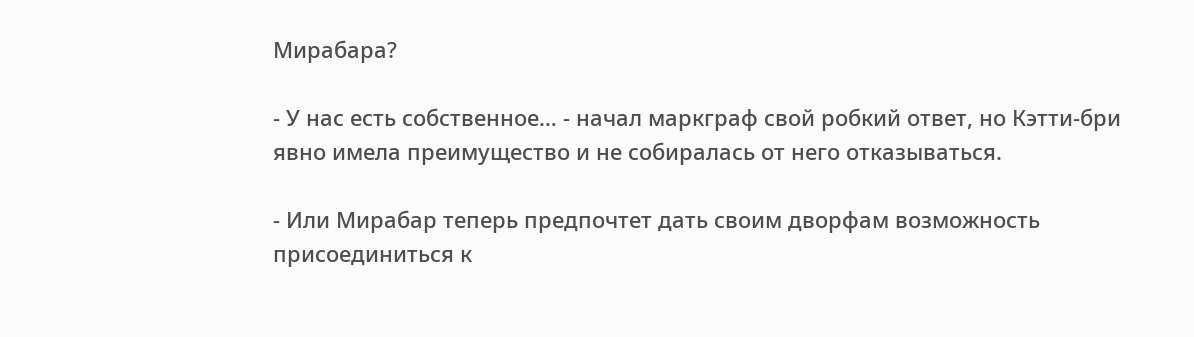Мирабара?

- У нас есть собственное… - начал маркграф свой робкий ответ, но Кэтти-бри явно имела преимущество и не собиралась от него отказываться.

- Или Мирабар теперь предпочтет дать своим дворфам возможность присоединиться к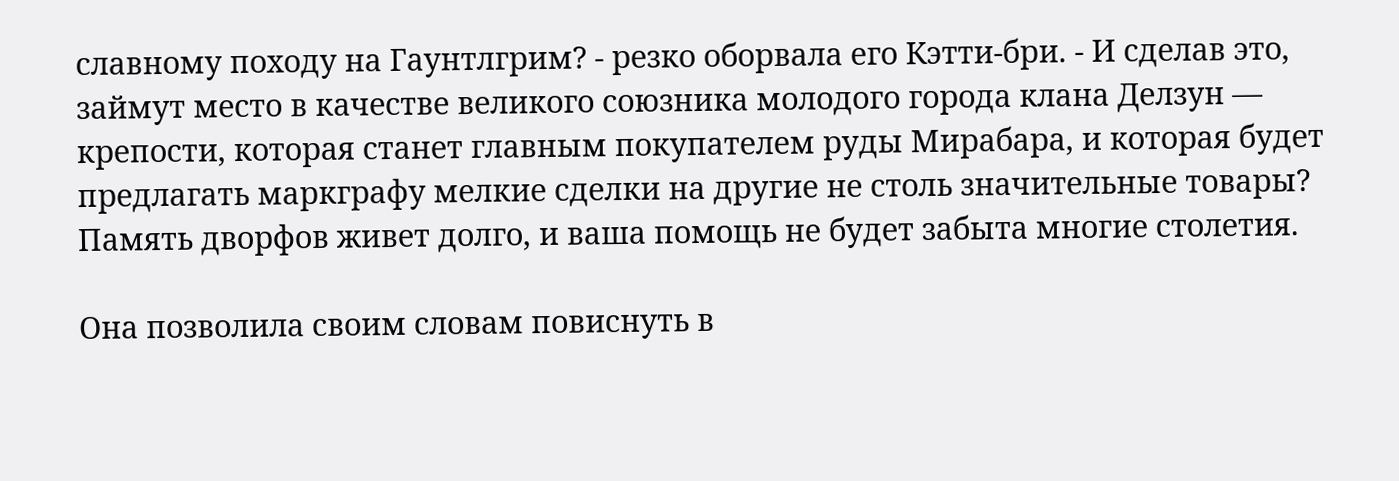славному походу на Гаунтлгрим? - резко оборвала его Кэтти-бри. - И сделав это, займут место в качестве великого союзника молодого города клана Делзун — крепости, которая станет главным покупателем руды Мирабара, и которая будет предлагать маркграфу мелкие сделки на другие не столь значительные товары? Память дворфов живет долго, и ваша помощь не будет забыта многие столетия.

Она позволила своим словам повиснуть в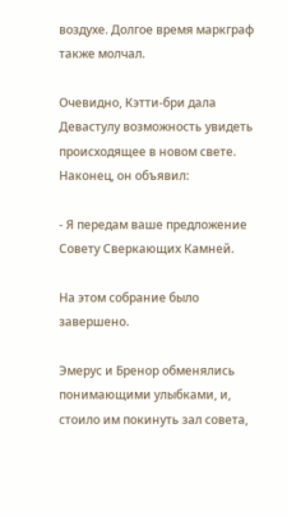воздухе. Долгое время маркграф также молчал.

Очевидно, Кэтти-бри дала Девастулу возможность увидеть происходящее в новом свете. Наконец, он объявил:

- Я передам ваше предложение Совету Сверкающих Камней.

На этом собрание было завершено.

Эмерус и Бренор обменялись понимающими улыбками, и, стоило им покинуть зал совета,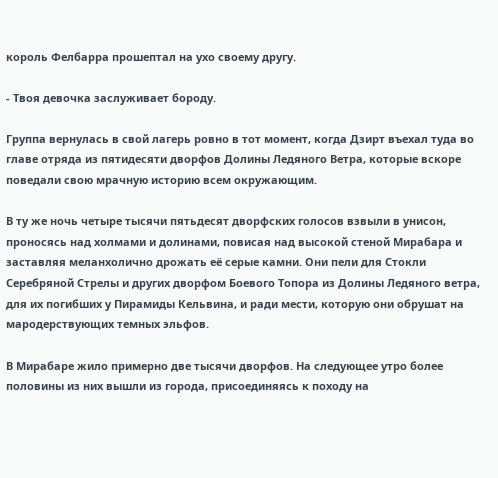король Фелбарра прошептал на ухо своему другу.

- Твоя девочка заслуживает бороду.

Группа вернулась в свой лагерь ровно в тот момент, когда Дзирт въехал туда во главе отряда из пятидесяти дворфов Долины Ледяного Ветра, которые вскоре поведали свою мрачную историю всем окружающим.

В ту же ночь четыре тысячи пятьдесят дворфских голосов взвыли в унисон, проносясь над холмами и долинами, повисая над высокой стеной Мирабара и заставляя меланхолично дрожать её серые камни. Они пели для Стокли Серебряной Стрелы и других дворфом Боевого Топора из Долины Ледяного ветра, для их погибших у Пирамиды Кельвина, и ради мести, которую они обрушат на мародерствующих темных эльфов.

В Мирабаре жило примерно две тысячи дворфов. На следующее утро более половины из них вышли из города, присоединяясь к походу на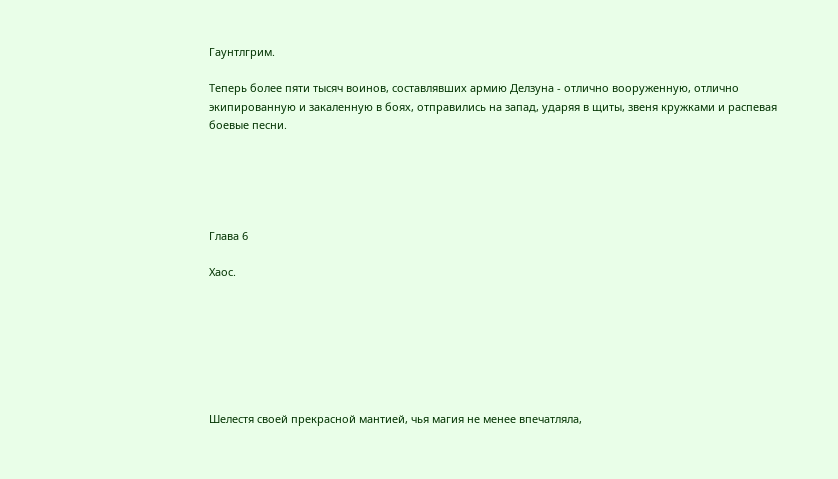Гаунтлгрим.

Теперь более пяти тысяч воинов, составлявших армию Делзуна - отлично вооруженную, отлично экипированную и закаленную в боях, отправились на запад, ударяя в щиты, звеня кружками и распевая боевые песни.





Глава 6

Хаос.







Шелестя своей прекрасной мантией, чья магия не менее впечатляла,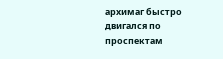архимаг быстро двигался по проспектам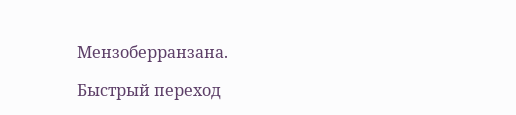Мензоберранзана.

Быстрый переход